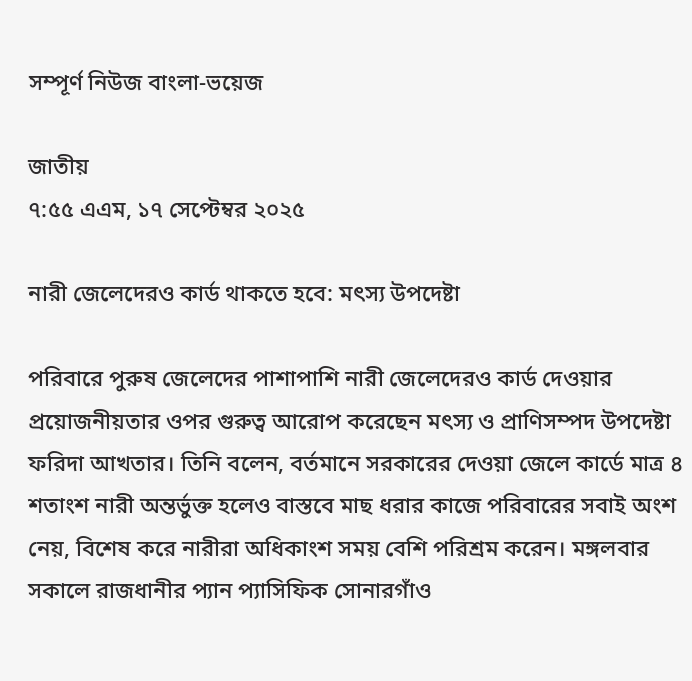সম্পূর্ণ নিউজ বাংলা-ভয়েজ

জাতীয়
৭:৫৫ এএম, ১৭ সেপ্টেম্বর ২০২৫

নারী জেলেদেরও কার্ড থাকতে হবে: মৎস্য উপদেষ্টা

পরিবারে পুরুষ জেলেদের পাশাপাশি নারী জেলেদেরও কার্ড দেওয়ার প্রয়োজনীয়তার ওপর গুরুত্ব আরোপ করেছেন মৎস্য ও প্রাণিসম্পদ উপদেষ্টা ফরিদা আখতার। তিনি বলেন, বর্তমানে সরকারের দেওয়া জেলে কার্ডে মাত্র ৪ শতাংশ নারী অন্তর্ভুক্ত হলেও বাস্তবে মাছ ধরার কাজে পরিবারের সবাই অংশ নেয়, বিশেষ করে নারীরা অধিকাংশ সময় বেশি পরিশ্রম করেন। মঙ্গলবার সকালে রাজধানীর প্যান প্যাসিফিক সোনারগাঁও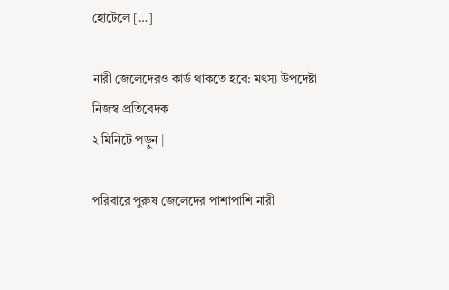হোটেলে […]

নারী জেলেদেরও কার্ড থাকতে হবে: মৎস্য উপদেষ্টা
নিজস্ব প্রতিবেদক
২ মিনিটে পড়ুন |

পরিবারে পুরুষ জেলেদের পাশাপাশি নারী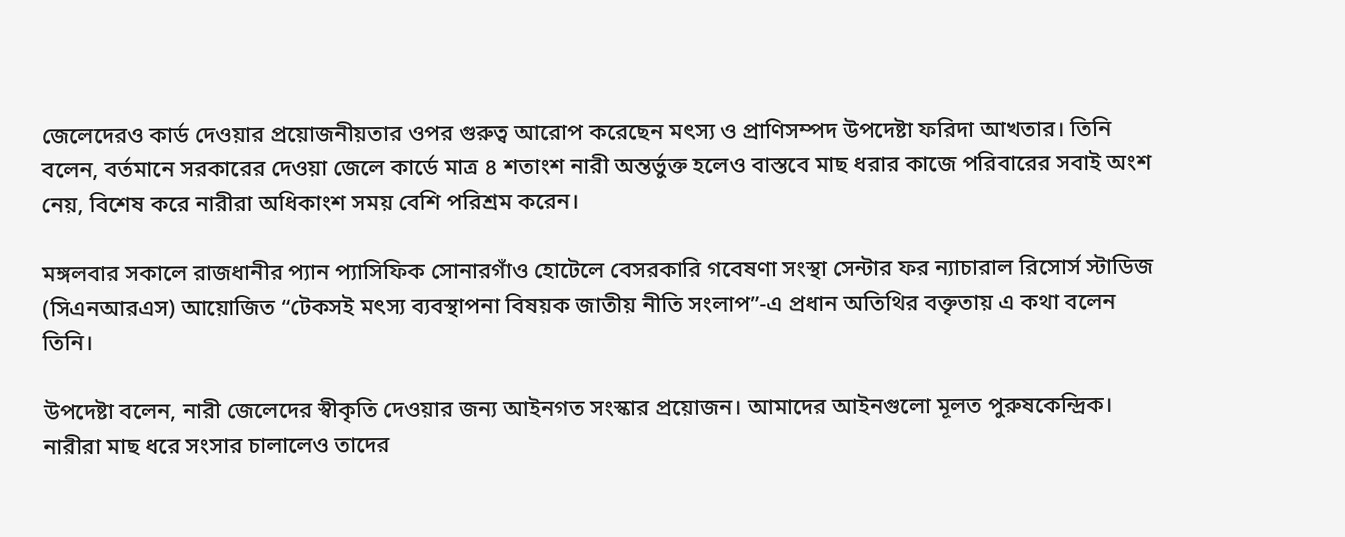জেলেদেরও কার্ড দেওয়ার প্রয়োজনীয়তার ওপর গুরুত্ব আরোপ করেছেন মৎস্য ও প্রাণিসম্পদ উপদেষ্টা ফরিদা আখতার। তিনি বলেন, বর্তমানে সরকারের দেওয়া জেলে কার্ডে মাত্র ৪ শতাংশ নারী অন্তর্ভুক্ত হলেও বাস্তবে মাছ ধরার কাজে পরিবারের সবাই অংশ নেয়, বিশেষ করে নারীরা অধিকাংশ সময় বেশি পরিশ্রম করেন।

মঙ্গলবার সকালে রাজধানীর প্যান প্যাসিফিক সোনারগাঁও হোটেলে বেসরকারি গবেষণা সংস্থা সেন্টার ফর ন্যাচারাল রিসোর্স স্টাডিজ (সিএনআরএস) আয়োজিত “টেকসই মৎস্য ব্যবস্থাপনা বিষয়ক জাতীয় নীতি সংলাপ”-এ প্রধান অতিথির বক্তৃতায় এ কথা বলেন তিনি।

উপদেষ্টা বলেন, নারী জেলেদের স্বীকৃতি দেওয়ার জন্য আইনগত সংস্কার প্রয়োজন। আমাদের আইনগুলো মূলত পুরুষকেন্দ্রিক। নারীরা মাছ ধরে সংসার চালালেও তাদের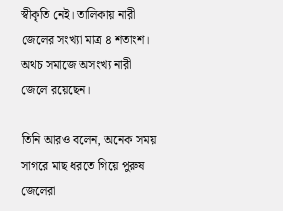স্বীকৃতি নেই। তালিকায় নারী জেলের সংখ্যা মাত্র ৪ শতাংশ। অথচ সমাজে অসংখ্য নারী জেলে রয়েছেন।

তিনি আরও বলেন, অনেক সময় সাগরে মাছ ধরতে গিয়ে পুরুষ জেলেরা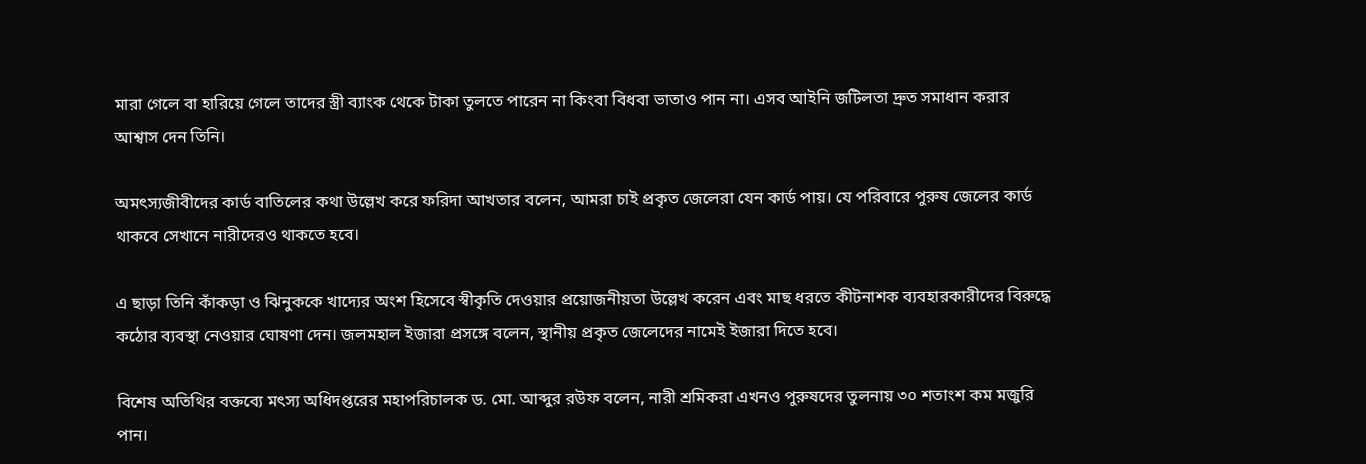মারা গেলে বা হারিয়ে গেলে তাদের স্ত্রী ব্যাংক থেকে টাকা তুলতে পারেন না কিংবা বিধবা ভাতাও পান না। এসব আইনি জটিলতা দ্রুত সমাধান করার আশ্বাস দেন তিনি।

অমৎস্যজীবীদের কার্ড বাতিলের কথা উল্লেখ করে ফরিদা আখতার বলেন, আমরা চাই প্রকৃত জেলেরা যেন কার্ড পায়। যে পরিবারে পুরুষ জেলের কার্ড থাকবে সেখানে নারীদেরও থাকতে হবে।

এ ছাড়া তিনি কাঁকড়া ও ঝিনুককে খাদ্যের অংশ হিসেবে স্বীকৃতি দেওয়ার প্রয়োজনীয়তা উল্লেখ করেন এবং মাছ ধরতে কীটনাশক ব্যবহারকারীদের বিরুদ্ধে কঠোর ব্যবস্থা নেওয়ার ঘোষণা দেন। জলমহাল ইজারা প্রসঙ্গে বলেন, স্থানীয় প্রকৃত জেলেদের নামেই ইজারা দিতে হবে।

বিশেষ অতিথির বক্তব্যে মৎস্য অধিদপ্তরের মহাপরিচালক ড. মো. আব্দুর রউফ বলেন, নারী শ্রমিকরা এখনও পুরুষদের তুলনায় ৩০ শতাংশ কম মজুরি পান।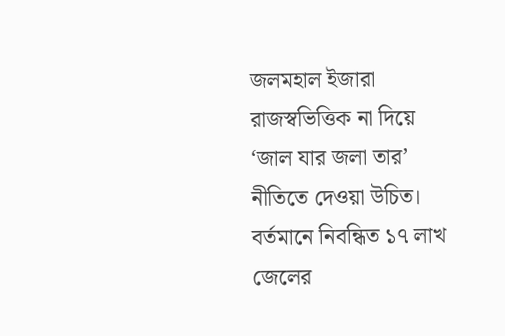জলমহাল ইজারা রাজস্বভিত্তিক না দিয়ে ‘জাল যার জলা তার’ নীতিতে দেওয়া উচিত। বর্তমানে নিবন্ধিত ১৭ লাখ জেলের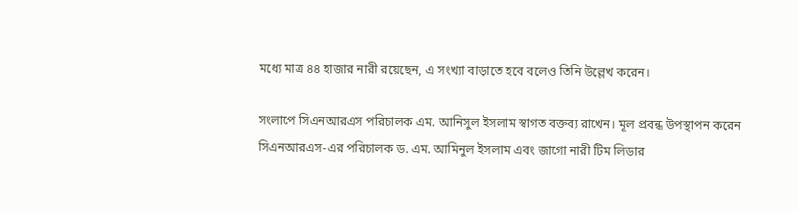মধ্যে মাত্র ৪৪ হাজার নারী রয়েছেন, এ সংখ্যা বাড়াতে হবে বলেও তিনি উল্লেখ করেন।

সংলাপে সিএনআরএস পরিচালক এম. আনিসুল ইসলাম স্বাগত বক্তব্য রাখেন। মূল প্রবন্ধ উপস্থাপন করেন সিএনআরএস-এর পরিচালক ড. এম. আমিনুল ইসলাম এবং জাগো নারী টিম লিডার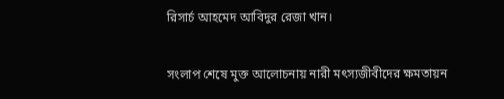রিসার্চ আহমেদ আবিদুর রেজা খান।

সংলাপ শেষে মুক্ত আলোচনায় নারী মৎস্যজীবীদের ক্ষমতায়ন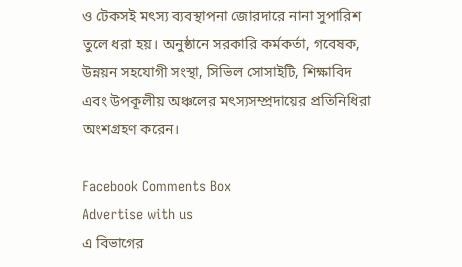ও টেকসই মৎস্য ব্যবস্থাপনা জোরদারে নানা সুপারিশ তুলে ধরা হয়। অনুষ্ঠানে সরকারি কর্মকর্তা, গবেষক, উন্নয়ন সহযোগী সংস্থা, সিভিল সোসাইটি, শিক্ষাবিদ এবং উপকূলীয় অঞ্চলের মৎস্যসম্প্রদায়ের প্রতিনিধিরা অংশগ্রহণ করেন।

Facebook Comments Box
Advertise with us
এ বিভাগের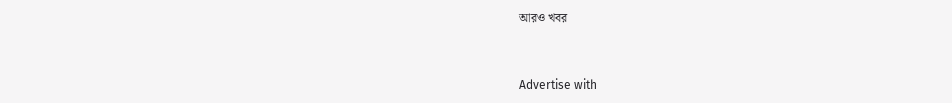আরও খবর


Advertise with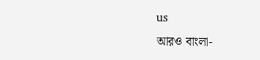us
আরও বাংলা-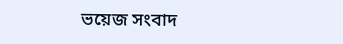ভয়েজ সংবাদ